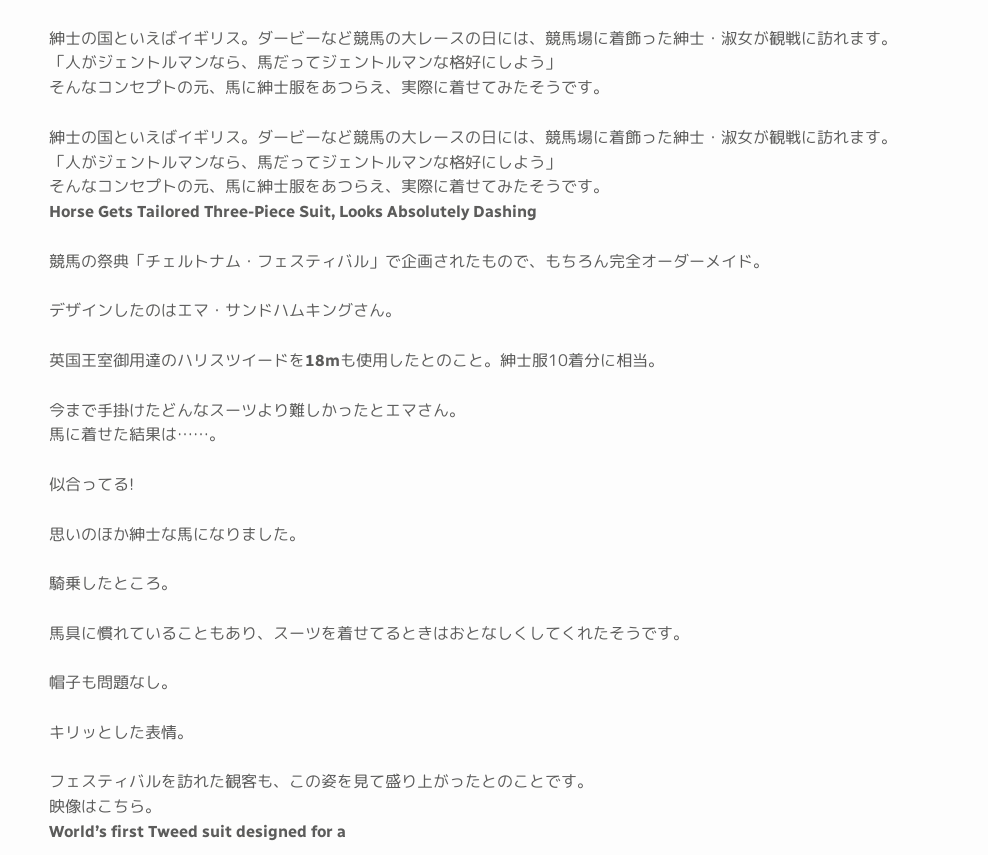紳士の国といえばイギリス。ダービーなど競馬の大レースの日には、競馬場に着飾った紳士・淑女が観戦に訪れます。
「人がジェントルマンなら、馬だってジェントルマンな格好にしよう」
そんなコンセプトの元、馬に紳士服をあつらえ、実際に着せてみたそうです。

紳士の国といえばイギリス。ダービーなど競馬の大レースの日には、競馬場に着飾った紳士・淑女が観戦に訪れます。
「人がジェントルマンなら、馬だってジェントルマンな格好にしよう」
そんなコンセプトの元、馬に紳士服をあつらえ、実際に着せてみたそうです。
Horse Gets Tailored Three-Piece Suit, Looks Absolutely Dashing

競馬の祭典「チェルトナム・フェスティバル」で企画されたもので、もちろん完全オーダーメイド。

デザインしたのはエマ・サンドハムキングさん。

英国王室御用達のハリスツイードを18mも使用したとのこと。紳士服10着分に相当。

今まで手掛けたどんなスーツより難しかったとエマさん。
馬に着せた結果は……。

似合ってる!

思いのほか紳士な馬になりました。

騎乗したところ。

馬具に慣れていることもあり、スーツを着せてるときはおとなしくしてくれたそうです。

帽子も問題なし。

キリッとした表情。

フェスティバルを訪れた観客も、この姿を見て盛り上がったとのことです。
映像はこちら。
World’s first Tweed suit designed for a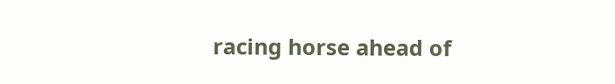racing horse ahead of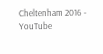Cheltenham 2016 - YouTube